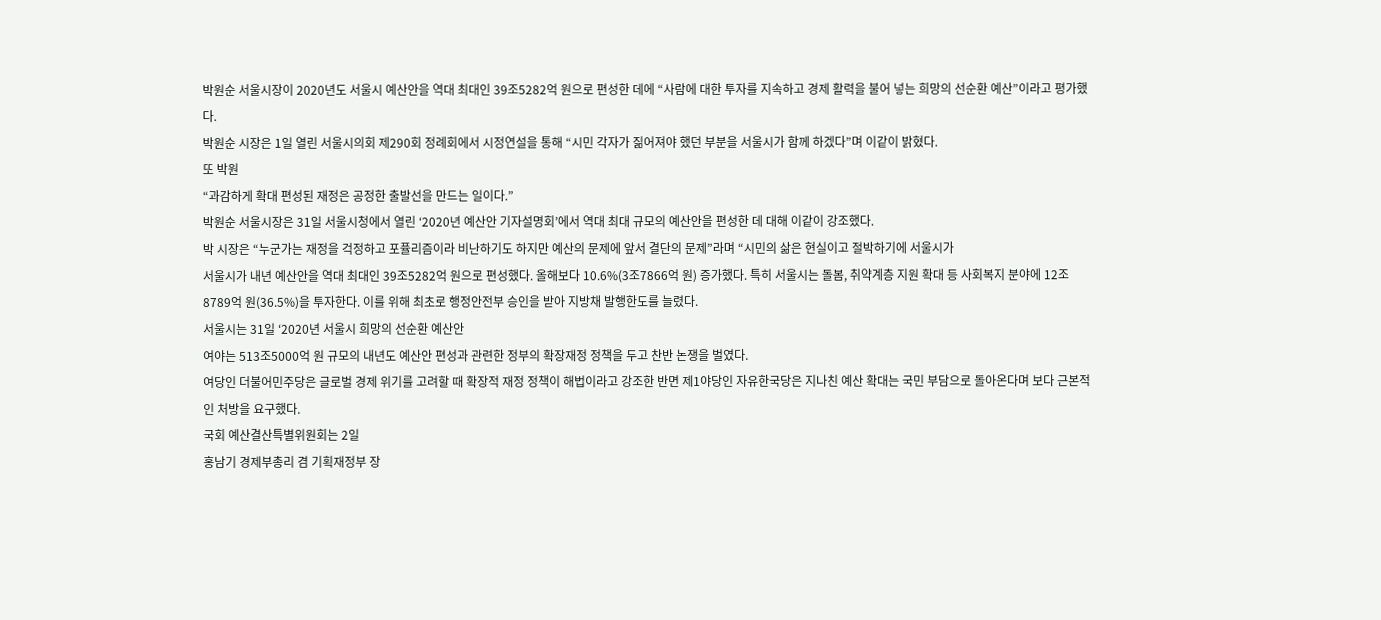박원순 서울시장이 2020년도 서울시 예산안을 역대 최대인 39조5282억 원으로 편성한 데에 “사람에 대한 투자를 지속하고 경제 활력을 불어 넣는 희망의 선순환 예산”이라고 평가했다.
박원순 시장은 1일 열린 서울시의회 제290회 정례회에서 시정연설을 통해 “시민 각자가 짊어져야 했던 부분을 서울시가 함께 하겠다”며 이같이 밝혔다.
또 박원
“과감하게 확대 편성된 재정은 공정한 출발선을 만드는 일이다.”
박원순 서울시장은 31일 서울시청에서 열린 ‘2020년 예산안 기자설명회’에서 역대 최대 규모의 예산안을 편성한 데 대해 이같이 강조했다.
박 시장은 “누군가는 재정을 걱정하고 포퓰리즘이라 비난하기도 하지만 예산의 문제에 앞서 결단의 문제”라며 “시민의 삶은 현실이고 절박하기에 서울시가
서울시가 내년 예산안을 역대 최대인 39조5282억 원으로 편성했다. 올해보다 10.6%(3조7866억 원) 증가했다. 특히 서울시는 돌봄, 취약계층 지원 확대 등 사회복지 분야에 12조8789억 원(36.5%)을 투자한다. 이를 위해 최초로 행정안전부 승인을 받아 지방채 발행한도를 늘렸다.
서울시는 31일 ‘2020년 서울시 희망의 선순환 예산안
여야는 513조5000억 원 규모의 내년도 예산안 편성과 관련한 정부의 확장재정 정책을 두고 찬반 논쟁을 벌였다.
여당인 더불어민주당은 글로벌 경제 위기를 고려할 때 확장적 재정 정책이 해법이라고 강조한 반면 제1야당인 자유한국당은 지나친 예산 확대는 국민 부담으로 돌아온다며 보다 근본적인 처방을 요구했다.
국회 예산결산특별위원회는 2일
홍남기 경제부총리 겸 기획재정부 장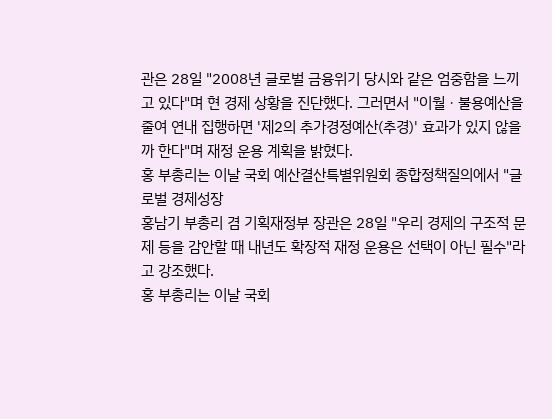관은 28일 "2008년 글로벌 금융위기 당시와 같은 엄중함을 느끼고 있다"며 현 경제 상황을 진단했다. 그러면서 "이월ㆍ불용예산을 줄여 연내 집행하면 '제2의 추가경정예산(추경)' 효과가 있지 않을까 한다"며 재정 운용 계획을 밝혔다.
홍 부총리는 이날 국회 예산결산특별위원회 종합정책질의에서 "글로벌 경제성장
홍남기 부총리 겸 기획재정부 장관은 28일 "우리 경제의 구조적 문제 등을 감안할 때 내년도 확장적 재정 운용은 선택이 아닌 필수"라고 강조했다.
홍 부총리는 이날 국회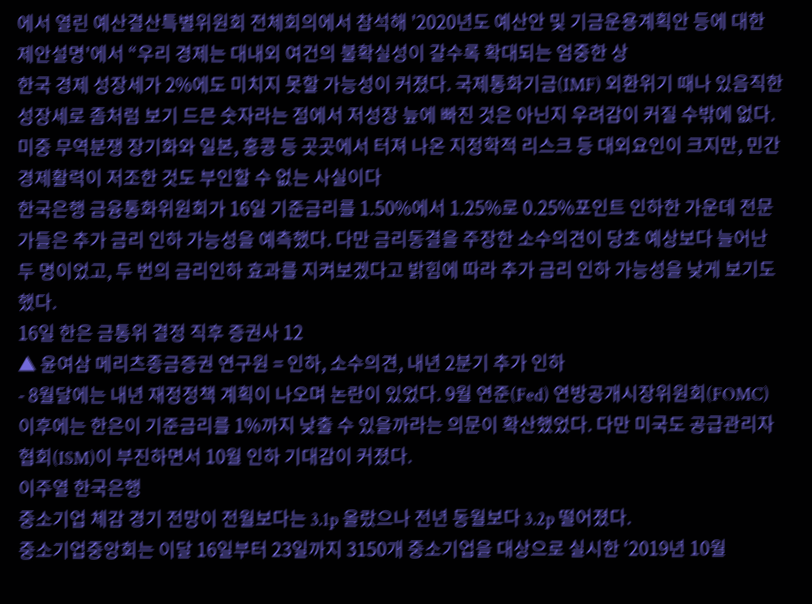에서 열린 예산결산특별위원회 전체회의에서 참석해 '2020년도 예산안 및 기금운용계획안 등에 대한 제안설명'에서 “우리 경제는 대내외 여건의 불확실성이 갈수록 확대되는 엄중한 상
한국 경제 성장세가 2%에도 미치지 못할 가능성이 커졌다. 국제통화기금(IMF) 외환위기 때나 있음직한 성장세로 좀처럼 보기 드믄 숫자라는 점에서 저성장 늪에 빠진 것은 아닌지 우려감이 커질 수밖에 없다.
미중 무역분쟁 장기화와 일본, 홍콩 등 곳곳에서 터져 나온 지정학적 리스크 등 대외요인이 크지만, 민간 경제활력이 저조한 것도 부인할 수 없는 사실이다
한국은행 금융통화위원회가 16일 기준금리를 1.50%에서 1.25%로 0.25%포인트 인하한 가운데 전문가들은 추가 금리 인하 가능성을 예측했다. 다만 금리동결을 주장한 소수의견이 당초 예상보다 늘어난 두 명이었고, 두 번의 금리인하 효과를 지켜보겠다고 밝힘에 따라 추가 금리 인하 가능성을 낮게 보기도 했다.
16일 한은 금통위 결정 직후 증권사 12
▲ 윤여삼 메리츠종금증권 연구원 = 인하, 소수의견, 내년 2분기 추가 인하
- 8월달에는 내년 재정정책 계획이 나오며 논란이 있었다. 9월 연준(Fed) 연방공개시장위원회(FOMC) 이후에는 한은이 기준금리를 1%까지 낮출 수 있을까라는 의문이 확산했었다. 다만 미국도 공급관리자협회(ISM)이 부진하면서 10월 인하 기대감이 커졌다.
이주열 한국은행
중소기업 체감 경기 전망이 전월보다는 3.1p 올랐으나 전년 동월보다 3.2p 떨어졌다.
중소기업중앙회는 이달 16일부터 23일까지 3150개 중소기업을 대상으로 실시한 ‘2019년 10월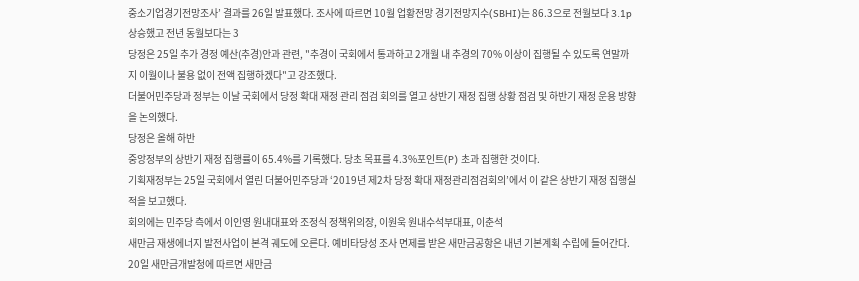중소기업경기전망조사’ 결과를 26일 발표했다. 조사에 따르면 10월 업황전망 경기전망지수(SBHI)는 86.3으로 전월보다 3.1p 상승했고 전년 동월보다는 3
당정은 25일 추가 경정 예산(추경)안과 관련, "추경이 국회에서 통과하고 2개월 내 추경의 70% 이상이 집행될 수 있도록 연말까지 이월이나 불용 없이 전액 집행하겠다"고 강조했다.
더불어민주당과 정부는 이날 국회에서 당정 확대 재정 관리 점검 회의를 열고 상반기 재정 집행 상황 점검 및 하반기 재정 운용 방향을 논의했다.
당정은 올해 하반
중앙정부의 상반기 재정 집행률이 65.4%를 기록했다. 당초 목표를 4.3%포인트(P) 초과 집행한 것이다.
기획재정부는 25일 국회에서 열린 더불어민주당과 ‘2019년 제2차 당정 확대 재정관리점검회의’에서 이 같은 상반기 재정 집행실적을 보고했다.
회의에는 민주당 측에서 이인영 원내대표와 조정식 정책위의장, 이원욱 원내수석부대표, 이춘석
새만금 재생에너지 발전사업이 본격 궤도에 오른다. 예비타당성 조사 면제를 받은 새만금공항은 내년 기본계획 수립에 들어간다.
20일 새만금개발청에 따르면 새만금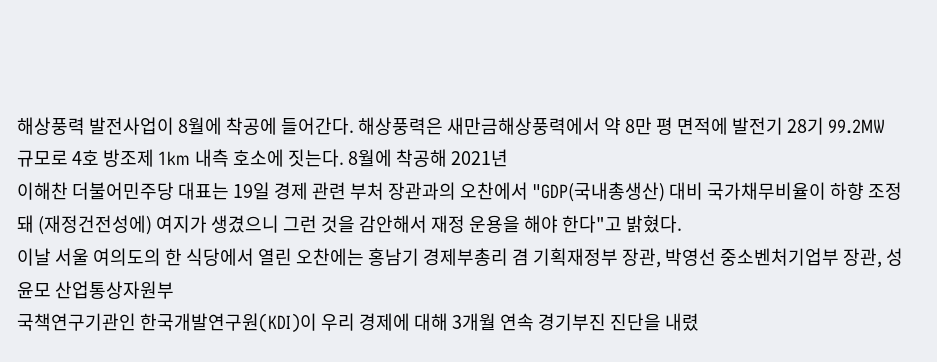해상풍력 발전사업이 8월에 착공에 들어간다. 해상풍력은 새만금해상풍력에서 약 8만 평 면적에 발전기 28기 99.2MW 규모로 4호 방조제 1km 내측 호소에 짓는다. 8월에 착공해 2021년
이해찬 더불어민주당 대표는 19일 경제 관련 부처 장관과의 오찬에서 "GDP(국내총생산) 대비 국가채무비율이 하향 조정돼 (재정건전성에) 여지가 생겼으니 그런 것을 감안해서 재정 운용을 해야 한다"고 밝혔다.
이날 서울 여의도의 한 식당에서 열린 오찬에는 홍남기 경제부총리 겸 기획재정부 장관, 박영선 중소벤처기업부 장관, 성윤모 산업통상자원부
국책연구기관인 한국개발연구원(KDI)이 우리 경제에 대해 3개월 연속 경기부진 진단을 내렸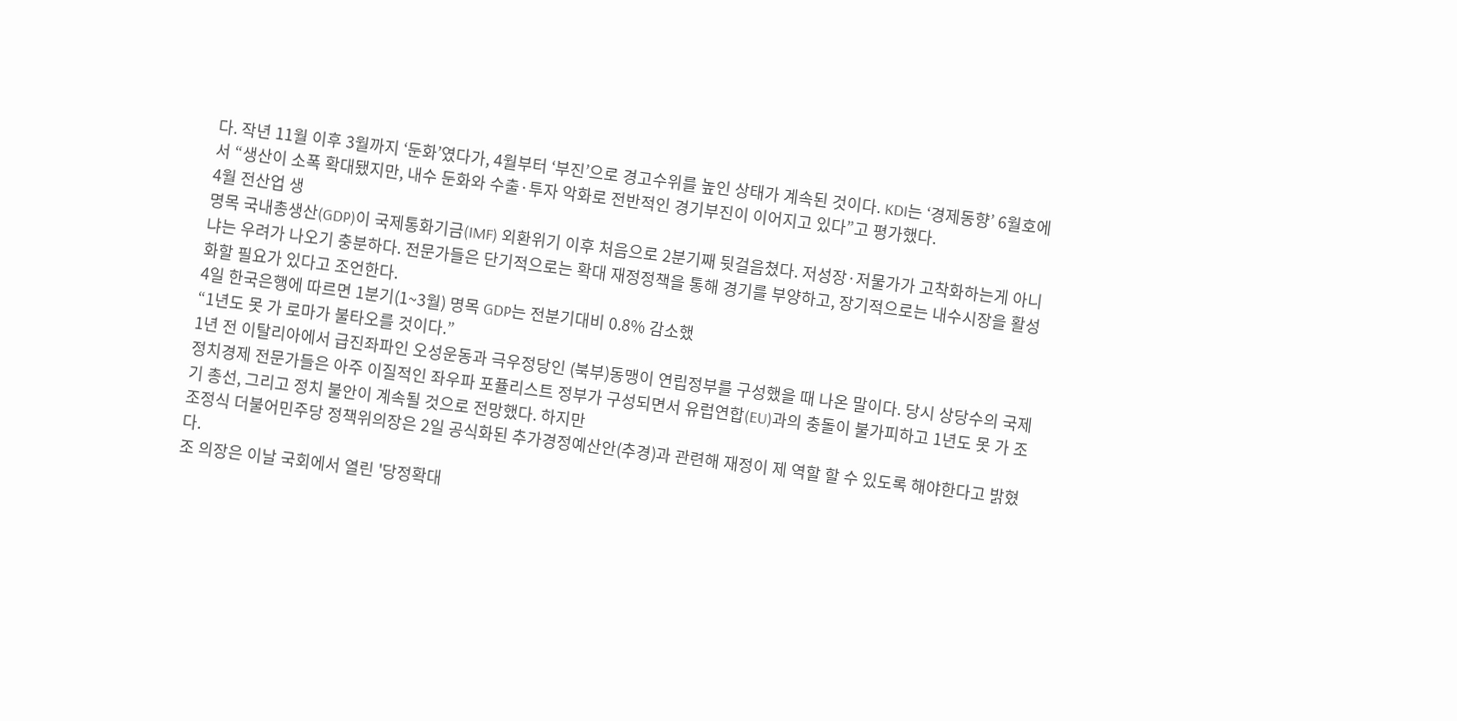다. 작년 11월 이후 3월까지 ‘둔화’였다가, 4월부터 ‘부진’으로 경고수위를 높인 상태가 계속된 것이다. KDI는 ‘경제동향’ 6월호에서 “생산이 소폭 확대됐지만, 내수 둔화와 수출·투자 악화로 전반적인 경기부진이 이어지고 있다”고 평가했다.
4월 전산업 생
명목 국내총생산(GDP)이 국제통화기금(IMF) 외환위기 이후 처음으로 2분기째 뒷걸음쳤다. 저성장·저물가가 고착화하는게 아니냐는 우려가 나오기 충분하다. 전문가들은 단기적으로는 확대 재정정책을 통해 경기를 부양하고, 장기적으로는 내수시장을 활성화할 필요가 있다고 조언한다.
4일 한국은행에 따르면 1분기(1~3월) 명목 GDP는 전분기대비 0.8% 감소했
“1년도 못 가 로마가 불타오를 것이다.”
1년 전 이탈리아에서 급진좌파인 오성운동과 극우정당인 (북부)동맹이 연립정부를 구성했을 때 나온 말이다. 당시 상당수의 국제정치경제 전문가들은 아주 이질적인 좌우파 포퓰리스트 정부가 구성되면서 유럽연합(EU)과의 충돌이 불가피하고 1년도 못 가 조기 총선, 그리고 정치 불안이 계속될 것으로 전망했다. 하지만
조정식 더불어민주당 정책위의장은 2일 공식화된 추가경정예산안(추경)과 관련해 재정이 제 역할 할 수 있도록 해야한다고 밝혔다.
조 의장은 이날 국회에서 열린 '당정확대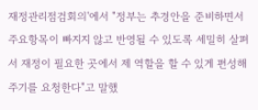재정관리점검회의'에서 "정부는 추경안을 준비하면서 주요항목이 빠지지 않고 반영될 수 있도록 세밀히 살펴서 재정이 필요한 곳에서 제 역할을 할 수 있게 편성해주기를 요청한다"고 말했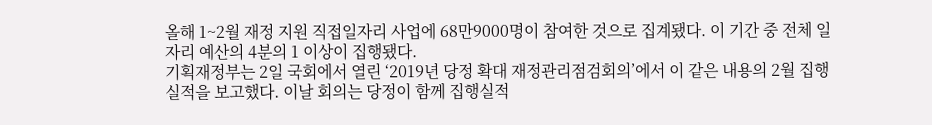올해 1~2월 재정 지원 직접일자리 사업에 68만9000명이 참여한 것으로 집계됐다. 이 기간 중 전체 일자리 예산의 4분의 1 이상이 집행됐다.
기획재정부는 2일 국회에서 열린 ‘2019년 당정 확대 재정관리점검회의’에서 이 같은 내용의 2월 집행실적을 보고했다. 이날 회의는 당정이 함께 집행실적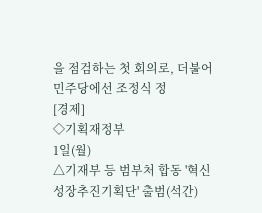을 점검하는 첫 회의로, 더불어민주당에선 조정식 정
[경제]
◇기획재정부
1일(월)
△기재부 등 범부처 합동 '혁신성장추진기획단' 출범(석간)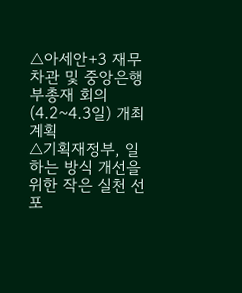△아세안+3 재무차관 및 중앙은행 부총재 회의(4.2~4.3일) 개최 계획
△기획재정부, 일하는 방식 개선을 위한 작은 실천 선포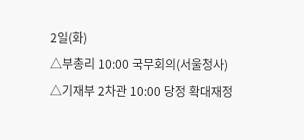2일(화)
△부총리 10:00 국무회의(서울청사)
△기재부 2차관 10:00 당정 확대재정